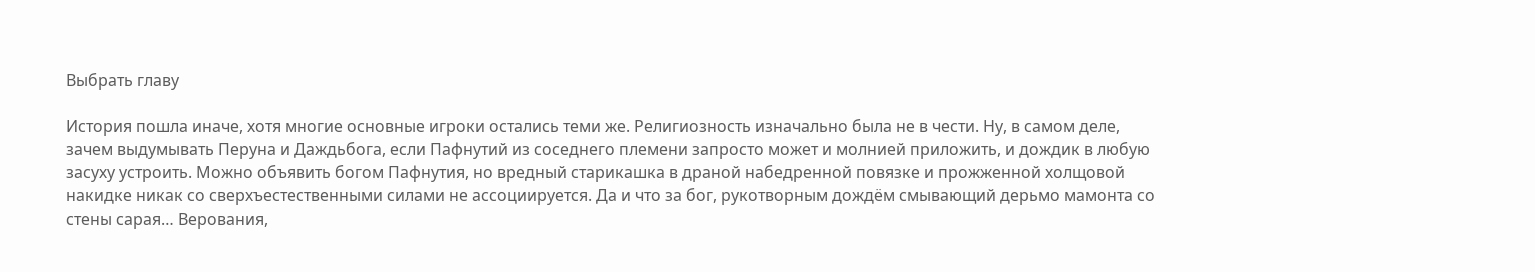Выбрать главу

История пошла иначе, хотя многие основные игроки остались теми же. Религиозность изначально была не в чести. Ну, в самом деле, зачем выдумывать Перуна и Даждьбога, если Пафнутий из соседнего племени запросто может и молнией приложить, и дождик в любую засуху устроить. Можно объявить богом Пафнутия, но вредный старикашка в драной набедренной повязке и прожженной холщовой накидке никак со сверхъестественными силами не ассоциируется. Да и что за бог, рукотворным дождём смывающий дерьмо мамонта со стены сарая… Верования,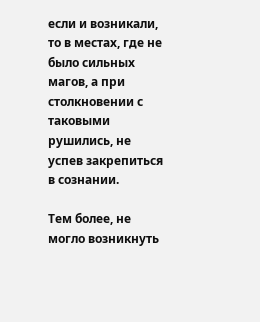если и возникали, то в местах, где не было сильных магов, а при столкновении с таковыми рушились, не успев закрепиться в сознании.

Тем более, не могло возникнуть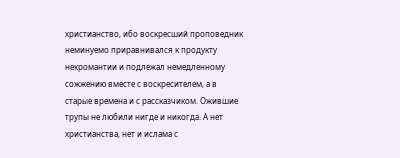христианство, ибо воскресший проповедник неминуемо приравнивался к продукту некромантии и подлежал немедленному сожжению вместе с воскресителем, а в старые времена и с рассказчиком. Ожившие трупы не любили нигде и никогда. А нет христианства, нет и ислама с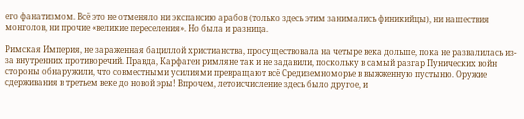его фанатизмом. Всё это не отменяло ни экспансию арабов (только здесь этим занимались финикийцы), ни нашествия монголов, ни прочие «великие переселения». Но была и разница.

Римская Империя, не зараженная бациллой христианства, просуществовала на четыре века дольше, пока не развалилась из-за внутренних противоречий. Правда, Карфаген римляне так и не задавили, поскольку в самый разгар Пунических войн стороны обнаружили, что совместными усилиями превращают всё Средиземноморье в выжженную пустыню. Оружие сдерживания в третьем веке до новой эры! Впрочем, летоисчисление здесь было другое, и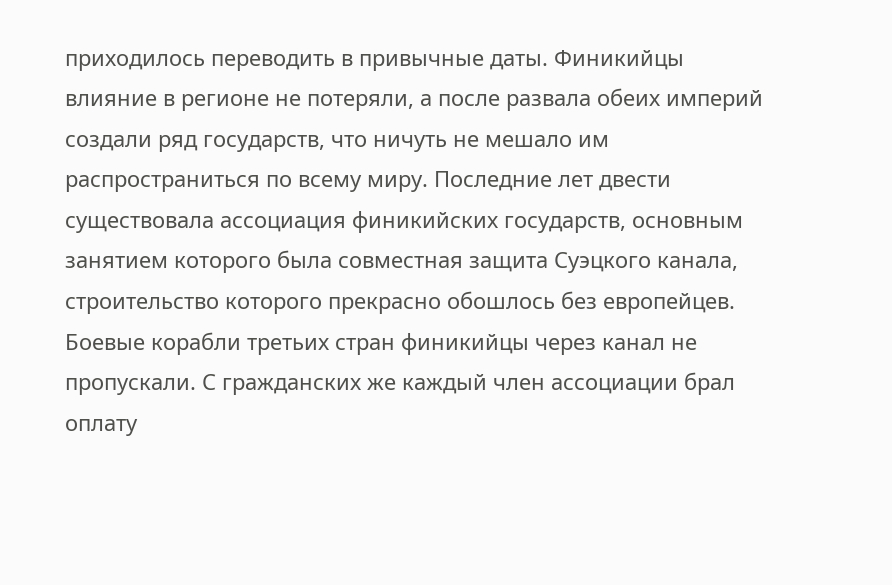приходилось переводить в привычные даты. Финикийцы влияние в регионе не потеряли, а после развала обеих империй создали ряд государств, что ничуть не мешало им распространиться по всему миру. Последние лет двести существовала ассоциация финикийских государств, основным занятием которого была совместная защита Суэцкого канала, строительство которого прекрасно обошлось без европейцев. Боевые корабли третьих стран финикийцы через канал не пропускали. С гражданских же каждый член ассоциации брал оплату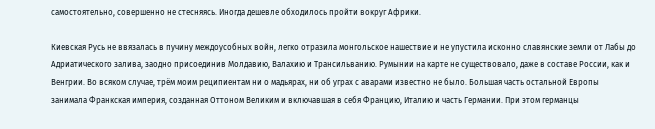самостоятельно, совершенно не стесняясь. Иногда дешевле обходилось пройти вокруг Африки.

Киевская Русь не ввязалась в пучину междоусобных войн, легко отразила монгольское нашествие и не упустила исконно славянские земли от Лабы до Адриатического залива, заодно присоединив Молдавию, Валахию и Трансильванию. Румынии на карте не существовало, даже в составе России, как и Венгрии. Во всяком случае, трём моим реципиентам ни о мадьярах, ни об уграх с аварами известно не было. Большая часть остальной Европы занимала Франкская империя, созданная Оттоном Великим и включавшая в себя Францию, Италию и часть Германии. При этом германцы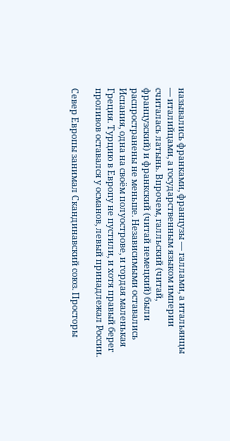назывались франками, французы — галлами, а итальянцы — италийцами, а государственным языком империи считалась латынь. Впрочем, галльский (читай, французский) и франкский (читай немецкий) были распространены не меньше. Независимыми оставались Испания, одна на своём полуострове, и гордая маленькая Греция. Турцию в Европу не пустили, и хотя правый берег проливов оставался у османов, левый принадлежал России.

Север Европы занимал Скандинавский союз. Просторы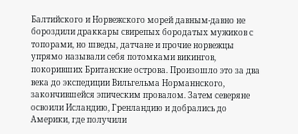Балтийского и Норвежского морей давным-давно не бороздили драккары свирепых бородатых мужиков с топорами, но шведы, датчане и прочие норвежцы упрямо называли себя потомками викингов, покоривших Британские острова. Произошло это за два века до экспедиции Вильгельма Норманнского, закончившейся эпическим провалом. Затем северяне освоили Исландию, Гренландию и добрались до Америки, где получили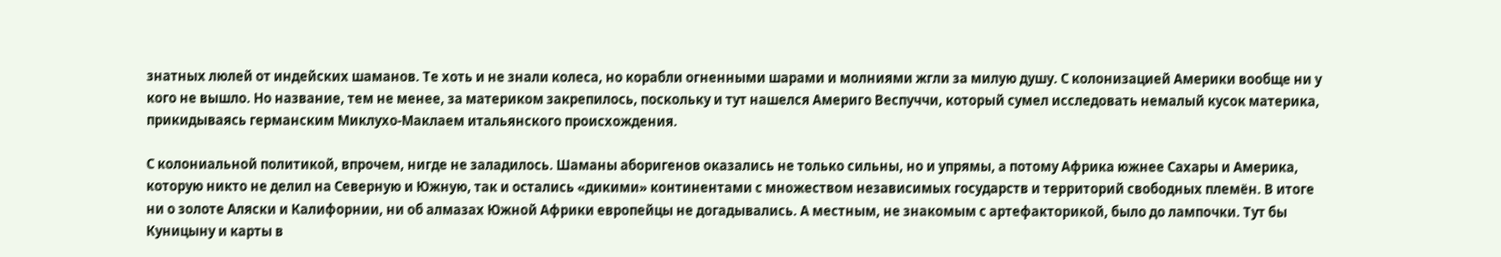знатных люлей от индейских шаманов. Те хоть и не знали колеса, но корабли огненными шарами и молниями жгли за милую душу. С колонизацией Америки вообще ни у кого не вышло. Но название, тем не менее, за материком закрепилось, поскольку и тут нашелся Америго Веспуччи, который сумел исследовать немалый кусок материка, прикидываясь германским Миклухо-Маклаем итальянского происхождения.

С колониальной политикой, впрочем, нигде не заладилось. Шаманы аборигенов оказались не только сильны, но и упрямы, а потому Африка южнее Сахары и Америка, которую никто не делил на Северную и Южную, так и остались «дикими» континентами с множеством независимых государств и территорий свободных племён. В итоге ни о золоте Аляски и Калифорнии, ни об алмазах Южной Африки европейцы не догадывались. А местным, не знакомым с артефакторикой, было до лампочки. Тут бы Куницыну и карты в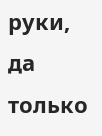руки, да только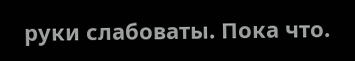руки слабоваты. Пока что.